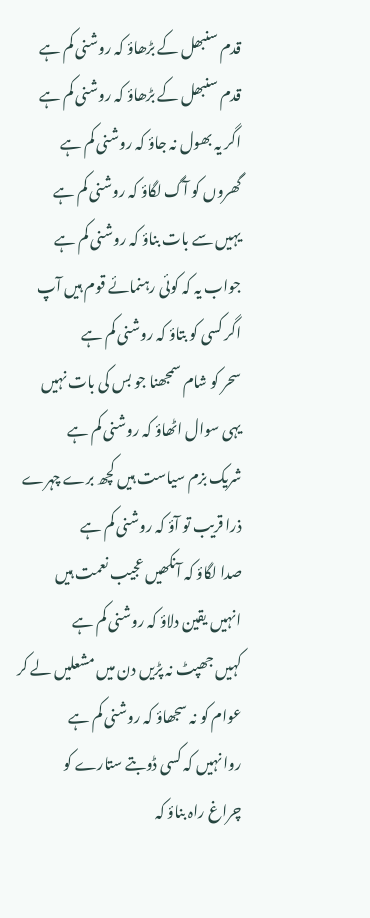قدم سنبھل کے بڑھاؤ کہ روشنی کم ہے
قدم سنبھل کے بڑھاؤ کہ روشنی کم ہے
اگر یہ بھول نہ جاؤ کہ روشنی کم ہے
گھروں کو آگ لگاؤ کہ روشنی کم ہے
یہیں سے بات بناؤ کہ روشنی کم ہے
جواب یہ کہ کوئی رہنمائے قوم ہیں آپ
اگر کسی کو بتاؤ کہ روشنی کم ہے
سحر کو شام سمجھنا جو بس کی بات نہیں
یہی سوال اٹھاؤ کہ روشنی کم ہے
شریک بزم سیاست ہیں کچھ برے چہرے
ذرا قریب تو آؤ کہ روشنی کم ہے
صدا لگاؤ کہ آنکھیں عجیب نعمت ہیں
انہیں یقین دلاؤ کہ روشنی کم ہے
کہیں جھپٹ نہ پڑیں دن میں مشعلیں لے کر
عوام کو نہ سجھاؤ کہ روشنی کم ہے
روا نہیں کہ کسی ڈوبتے ستارے کو
چراغ راہ بناؤ کہ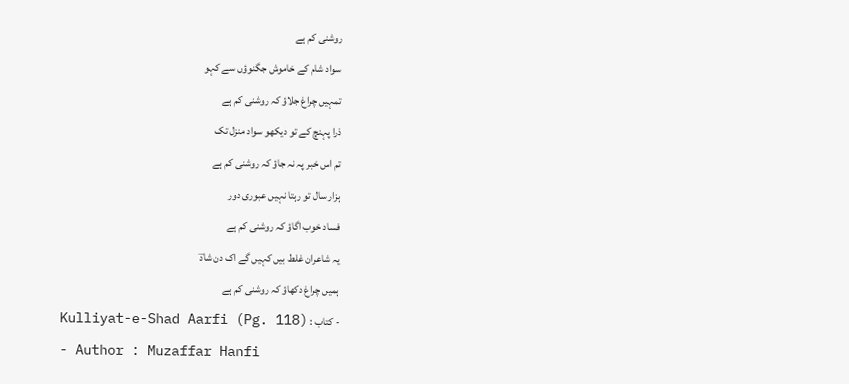روشنی کم ہے
سواد شام کے خاموش جگنوؤں سے کہو
تمہیں چراغ جلاؤ کہ روشنی کم ہے
ذرا پہنچ کے تو دیکھو سواد منزل تک
تم اس خبر پہ نہ جاؤ کہ روشنی کم ہے
ہزار سال تو رہتا نہیں عبوری دور
فساد خوب اگاؤ کہ روشنی کم ہے
یہ شاعران غلط بیں کہیں گے اک دن شادؔ
ہمیں چراغ دکھاؤ کہ روشنی کم ہے
- کتاب : Kulliyat-e-Shad Aarfi (Pg. 118)
- Author : Muzaffar Hanfi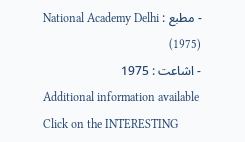- مطبع : National Academy Delhi (1975)
- اشاعت : 1975
Additional information available
Click on the INTERESTING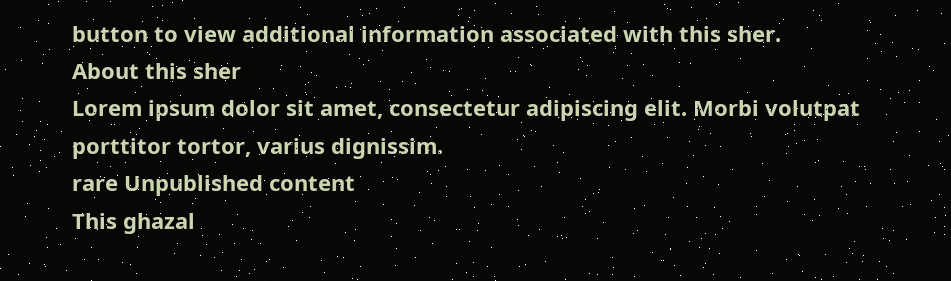button to view additional information associated with this sher.
About this sher
Lorem ipsum dolor sit amet, consectetur adipiscing elit. Morbi volutpat porttitor tortor, varius dignissim.
rare Unpublished content
This ghazal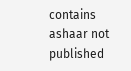contains ashaar not published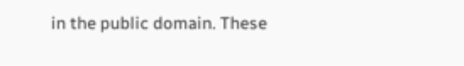in the public domain. These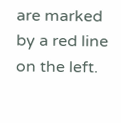are marked by a red line on the left.